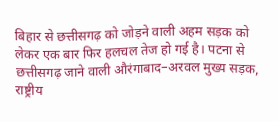बिहार से छत्तीसगढ़ को जोड़ने वाली अहम सड़क को लेकर एक बार फिर हलचल तेज हो गई है। पटना से छत्तीसगढ़ जाने वाली औरंगाबाद–अरवल मुख्य सड़क, राष्ट्रीय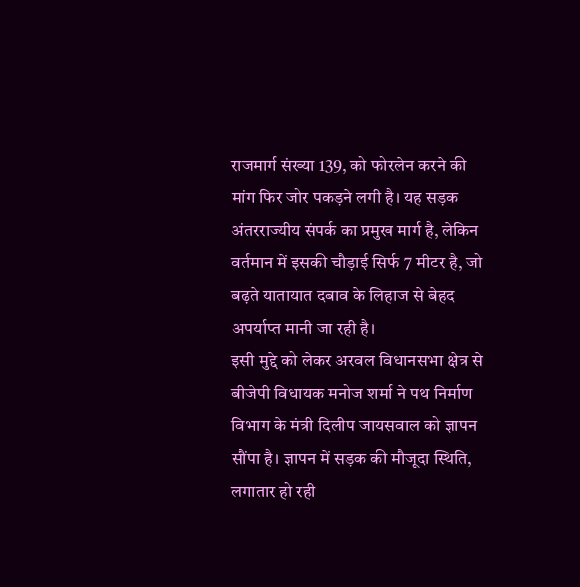राजमार्ग संख्या 139, को फोरलेन करने की मांग फिर जोर पकड़ने लगी है। यह सड़क अंतरराज्यीय संपर्क का प्रमुख मार्ग है, लेकिन वर्तमान में इसकी चौड़ाई सिर्फ 7 मीटर है, जो बढ़ते यातायात दबाव के लिहाज से बेहद अपर्याप्त मानी जा रही है।
इसी मुद्दे को लेकर अरवल विधानसभा क्षेत्र से बीजेपी विधायक मनोज शर्मा ने पथ निर्माण विभाग के मंत्री दिलीप जायसवाल को ज्ञापन सौंपा है। ज्ञापन में सड़क की मौजूदा स्थिति, लगातार हो रही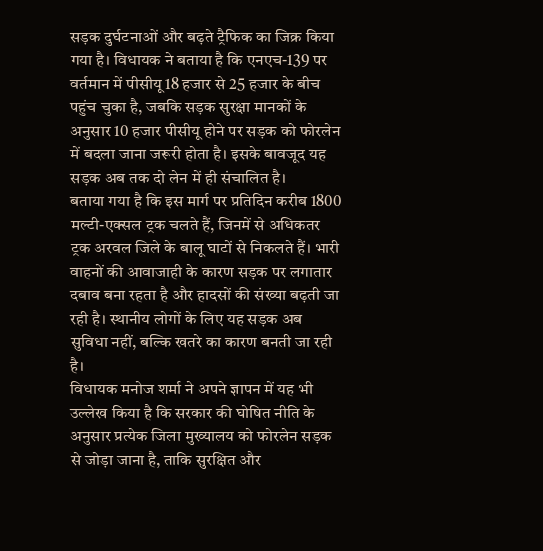सड़क दुर्घटनाओं और बढ़ते ट्रैफिक का जिक्र किया गया है। विधायक ने बताया है कि एनएच-139 पर वर्तमान में पीसीयू 18 हजार से 25 हजार के बीच पहुंच चुका है, जबकि सड़क सुरक्षा मानकों के अनुसार 10 हजार पीसीयू होने पर सड़क को फोरलेन में बदला जाना जरूरी होता है। इसके बावजूद यह सड़क अब तक दो लेन में ही संचालित है।
बताया गया है कि इस मार्ग पर प्रतिदिन करीब 1800 मल्टी-एक्सल ट्रक चलते हैं, जिनमें से अधिकतर ट्रक अरवल जिले के बालू घाटों से निकलते हैं। भारी वाहनों की आवाजाही के कारण सड़क पर लगातार दबाव बना रहता है और हादसों की संख्या बढ़ती जा रही है। स्थानीय लोगों के लिए यह सड़क अब सुविधा नहीं, बल्कि खतरे का कारण बनती जा रही है।
विधायक मनोज शर्मा ने अपने ज्ञापन में यह भी उल्लेख किया है कि सरकार की घोषित नीति के अनुसार प्रत्येक जिला मुख्यालय को फोरलेन सड़क से जोड़ा जाना है, ताकि सुरक्षित और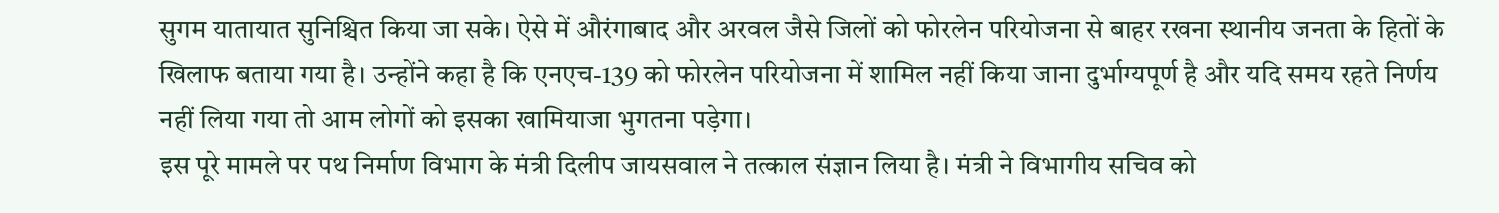सुगम यातायात सुनिश्चित किया जा सके। ऐसे में औरंगाबाद और अरवल जैसे जिलों को फोरलेन परियोजना से बाहर रखना स्थानीय जनता के हितों के खिलाफ बताया गया है। उन्होंने कहा है कि एनएच-139 को फोरलेन परियोजना में शामिल नहीं किया जाना दुर्भाग्यपूर्ण है और यदि समय रहते निर्णय नहीं लिया गया तो आम लोगों को इसका खामियाजा भुगतना पड़ेगा।
इस पूरे मामले पर पथ निर्माण विभाग के मंत्री दिलीप जायसवाल ने तत्काल संज्ञान लिया है। मंत्री ने विभागीय सचिव को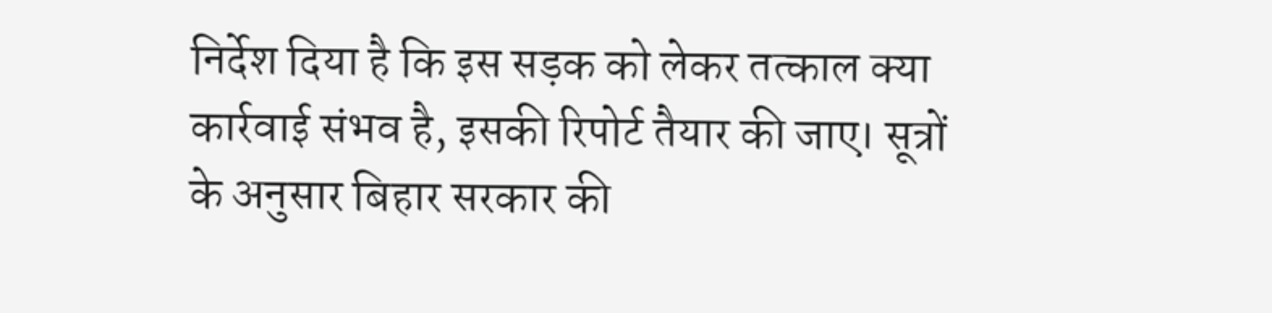निर्देश दिया है कि इस सड़क को लेकर तत्काल क्या कार्रवाई संभव है, इसकी रिपोर्ट तैयार की जाए। सूत्रों के अनुसार बिहार सरकार की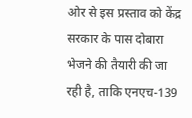ओर से इस प्रस्ताव को केंद्र सरकार के पास दोबारा भेजने की तैयारी की जा रही है, ताकि एनएच-139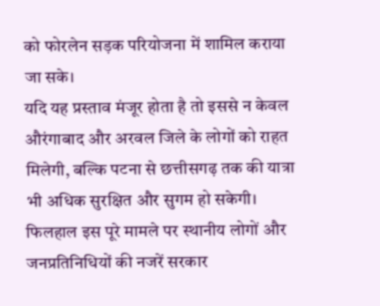को फोरलेन सड़क परियोजना में शामिल कराया जा सके।
यदि यह प्रस्ताव मंजूर होता है तो इससे न केवल औरंगाबाद और अरवल जिले के लोगों को राहत मिलेगी, बल्कि पटना से छत्तीसगढ़ तक की यात्रा भी अधिक सुरक्षित और सुगम हो सकेगी। फिलहाल इस पूरे मामले पर स्थानीय लोगों और जनप्रतिनिधियों की नजरें सरकार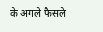के अगले फैसले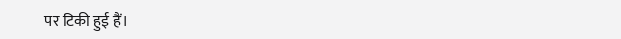पर टिकी हुई हैं।